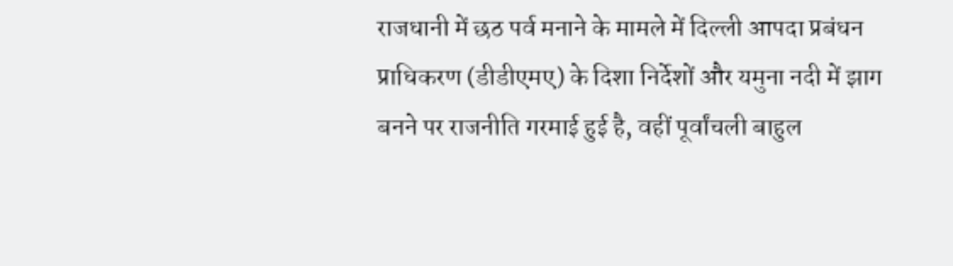राजधानी में छठ पर्व मनाने के मामले में दिल्ली आपदा प्रबंधन प्राधिकरण (डीडीएमए) के दिशा निर्देशों और यमुना नदी में झाग बनने पर राजनीति गरमाई हुई है, वहीं पूर्वांचली बाहुल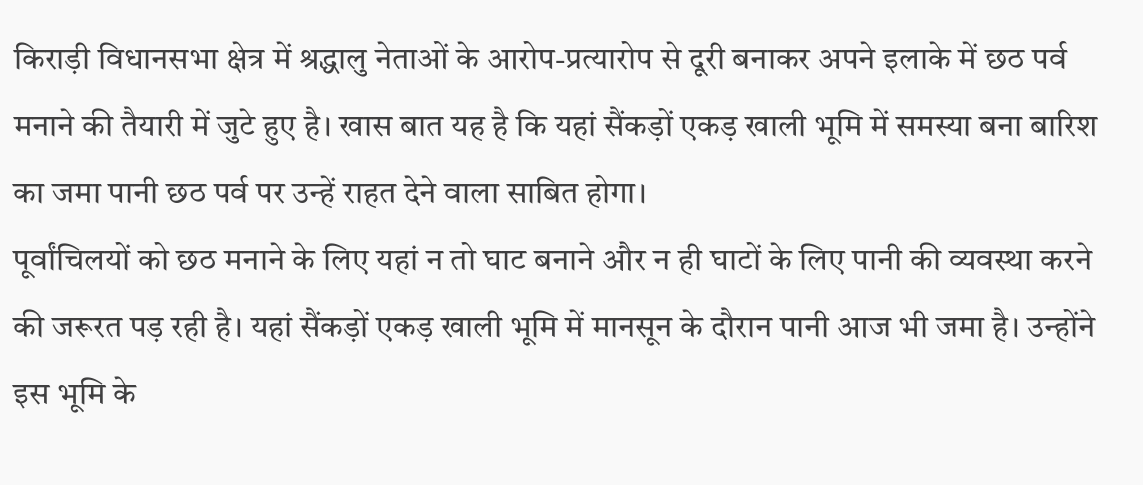किराड़ी विधानसभा क्षेत्र में श्रद्धालु नेताओं के आरोप-प्रत्यारोप से दूरी बनाकर अपने इलाके में छठ पर्व मनाने की तैयारी में जुटे हुए है। खास बात यह है कि यहां सैंकड़ों एकड़ खाली भूमि में समस्या बना बारिश का जमा पानी छठ पर्व पर उन्हें राहत देने वाला साबित होगा।
पूर्वांचिलयों को छठ मनाने के लिए यहां न तो घाट बनाने और न ही घाटों के लिए पानी की व्यवस्था करने की जरूरत पड़ रही है। यहां सैंकड़ों एकड़ खाली भूमि में मानसून के दौरान पानी आज भी जमा है। उन्होंने इस भूमि के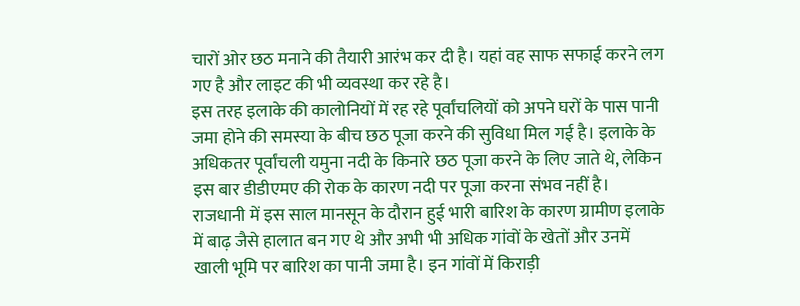चारों ओर छठ मनाने की तैयारी आरंभ कर दी है। यहां वह साफ सफाई करने लग गए है और लाइट की भी व्यवस्था कर रहे है।
इस तरह इलाके की कालोनियों में रह रहे पूर्वांचलियों को अपने घरों के पास पानी जमा होने की समस्या के बीच छठ पूजा करने की सुविधा मिल गई है। इलाके के अधिकतर पूर्वांचली यमुना नदी के किनारे छठ पूजा करने के लिए जाते थे, लेकिन इस बार डीडीएमए की रोक के कारण नदी पर पूजा करना संभव नहीं है।
राजधानी में इस साल मानसून के दौरान हुई भारी बारिश के कारण ग्रामीण इलाके में बाढ़ जैसे हालात बन गए थे और अभी भी अधिक गांवों के खेतों और उनमें खाली भूमि पर बारिश का पानी जमा है। इन गांवों में किराड़ी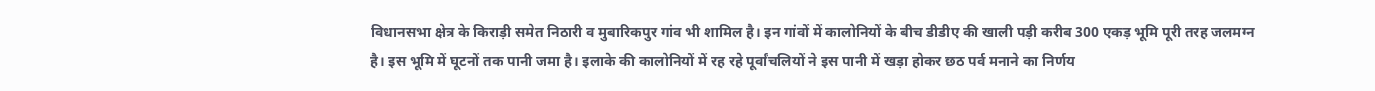विधानसभा क्षेत्र के किराड़ी समेत निठारी व मुबारिकपुर गांव भी शामिल है। इन गांवों में कालोनियों के बीच डीडीए की खाली पड़ी करीब 300 एकड़ भूमि पूरी तरह जलमग्न है। इस भूमि में घूटनों तक पानी जमा है। इलाके की कालोनियों में रह रहे पूर्वांचलियों ने इस पानी में खड़ा होकर छठ पर्व मनाने का निर्णय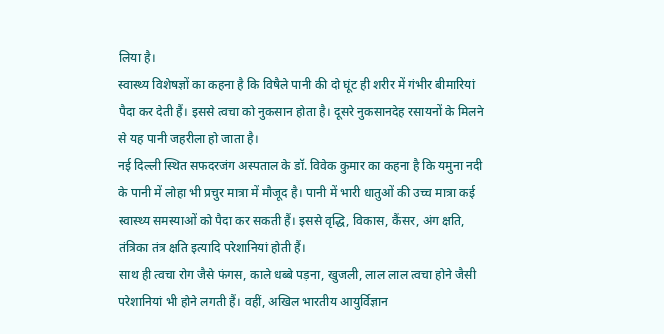लिया है।
स्वास्थ्य विशेषज्ञों का कहना है कि विषैले पानी की दो घूंट ही शरीर में गंभीर बीमारियां पैदा कर देती हैं। इससे त्वचा को नुकसान होता है। दूसरे नुकसानदेह रसायनों के मिलने से यह पानी जहरीला हो जाता है।
नई दिल्ली स्थित सफदरजंग अस्पताल के डॉ. विवेक कुमार का कहना है कि यमुना नदी के पानी में लोहा भी प्रचुर मात्रा में मौजूद है। पानी में भारी धातुओं की उच्च मात्रा कई स्वास्थ्य समस्याओं को पैदा कर सकती हैं। इससे वृद्धि, विकास, कैंसर, अंग क्षति, तंत्रिका तंत्र क्षति इत्यादि परेशानियां होती हैं।
साथ ही त्वचा रोग जैसे फंगस, काले धब्बे पड़ना, खुजली, लाल लाल त्वचा होने जैसी परेशानियां भी होने लगती हैं। वहीं, अखिल भारतीय आयुर्विज्ञान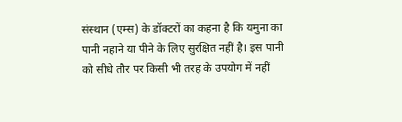संस्थान (एम्स) के डॉक्टरों का कहना है कि यमुना का पानी नहाने या पीने के लिए सुरक्षित नहीं है। इस पानी को सीधे तौर पर किसी भी तरह के उपयोग में नहीं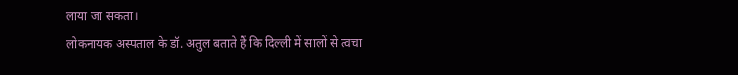लाया जा सकता।
लोकनायक अस्पताल के डॉ. अतुल बताते हैं कि दिल्ली में सालों से त्वचा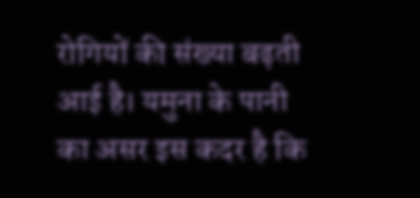रोगियों की संख्या बढ़ती आई है। यमुना के पानी का असर इस कदर है कि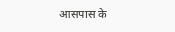आसपास के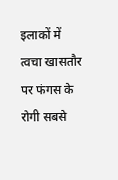इलाकों में त्वचा खासतौर पर फंगस के रोगी सबसे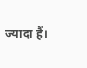ज्यादा हैं।